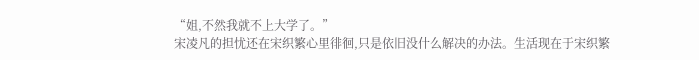“姐,不然我就不上大学了。”
宋凌凡的担忧还在宋织繁心里徘徊,只是依旧没什么解决的办法。生活现在于宋织繁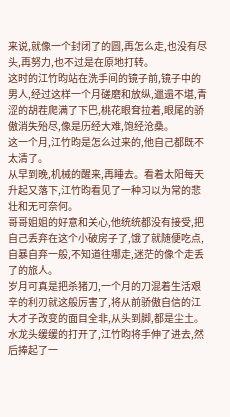来说,就像一个封闭了的圆,再怎么走,也没有尽头,再努力,也不过是在原地打转。
这时的江竹昀站在洗手间的镜子前,镜子中的男人,经过这样一个月磋磨和放纵,邋遢不堪,青涩的胡茬爬满了下巴,桃花眼耷拉着,眼尾的骄傲消失殆尽,像是历经大难,饱经沧桑。
这一个月,江竹昀是怎么过来的,他自己都既不太清了。
从早到晚,机械的醒来,再睡去。看着太阳每天升起又落下,江竹昀看见了一种习以为常的悲壮和无可奈何。
哥哥姐姐的好意和关心,他统统都没有接受,把自己丢弃在这个小破房子了,饿了就随便吃点,自暴自弃一般,不知道往哪走,迷茫的像个走丢了的旅人。
岁月可真是把杀猪刀,一个月的刀混着生活艰辛的利刃就这般厉害了,将从前骄傲自信的江大才子改变的面目全非,从头到脚,都是尘土。
水龙头缓缓的打开了,江竹昀将手伸了进去,然后捧起了一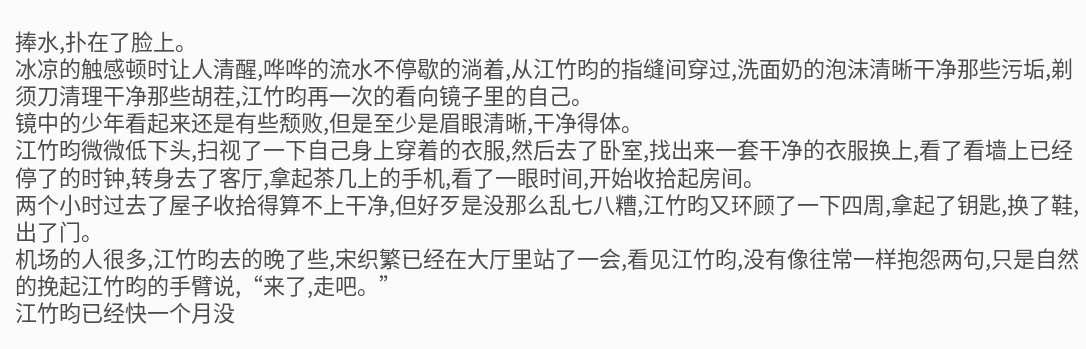捧水,扑在了脸上。
冰凉的触感顿时让人清醒,哗哗的流水不停歇的淌着,从江竹昀的指缝间穿过,洗面奶的泡沫清晰干净那些污垢,剃须刀清理干净那些胡茬,江竹昀再一次的看向镜子里的自己。
镜中的少年看起来还是有些颓败,但是至少是眉眼清晰,干净得体。
江竹昀微微低下头,扫视了一下自己身上穿着的衣服,然后去了卧室,找出来一套干净的衣服换上,看了看墙上已经停了的时钟,转身去了客厅,拿起茶几上的手机,看了一眼时间,开始收拾起房间。
两个小时过去了屋子收拾得算不上干净,但好歹是没那么乱七八糟,江竹昀又环顾了一下四周,拿起了钥匙,换了鞋,出了门。
机场的人很多,江竹昀去的晚了些,宋织繁已经在大厅里站了一会,看见江竹昀,没有像往常一样抱怨两句,只是自然的挽起江竹昀的手臂说,“来了,走吧。”
江竹昀已经快一个月没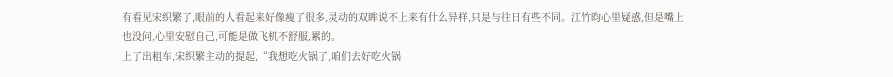有看见宋织繁了,眼前的人看起来好像瘦了很多,灵动的双眸说不上来有什么异样,只是与往日有些不同。江竹昀心里疑惑,但是嘴上也没问,心里安慰自己,可能是做飞机不舒服,累的。
上了出租车,宋织繁主动的提起,“我想吃火锅了,咱们去好吃火锅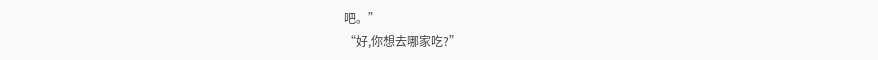吧。”
“好,你想去哪家吃?”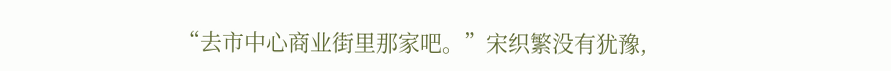“去市中心商业街里那家吧。”宋织繁没有犹豫,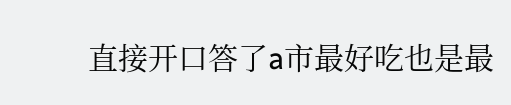直接开口答了a市最好吃也是最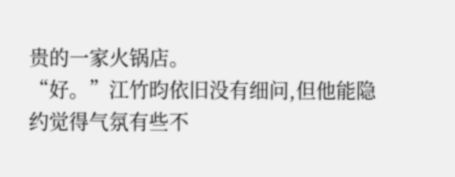贵的一家火锅店。
“好。”江竹昀依旧没有细问,但他能隐约觉得气氛有些不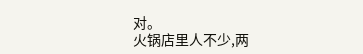对。
火锅店里人不少,两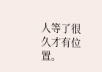人等了很久才有位置。